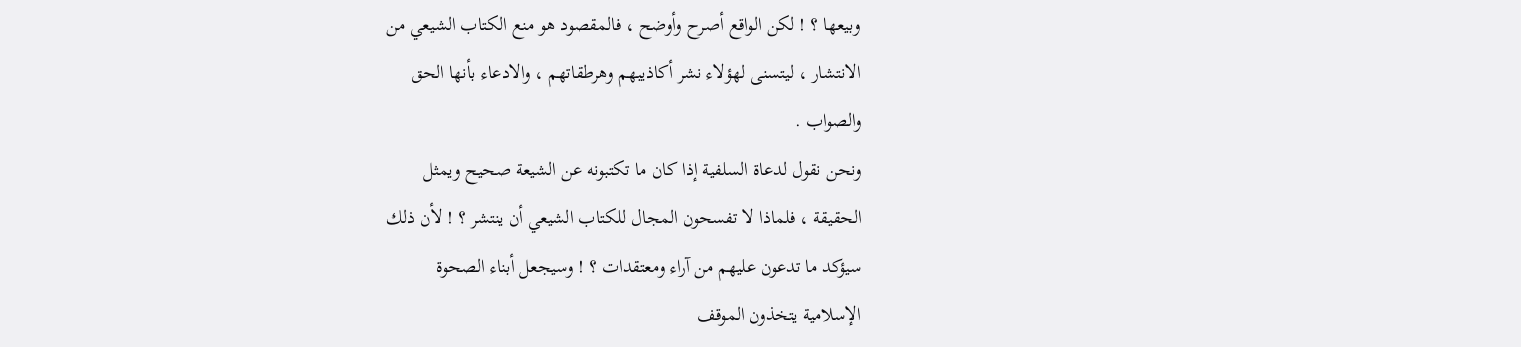وبيعها ؟ ! لكن الواقع أصرح وأوضح ، فالمقصود هو منع الكتاب الشيعي من
الانتشار ، ليتسنى لهؤلاء نشر أكاذيبهم وهرطقاتهم ، والادعاء بأنها الحق
والصواب .
ونحن نقول لدعاة السلفية إذا كان ما تكتبونه عن الشيعة صحيح ويمثل
الحقيقة ، فلماذا لا تفسحون المجال للكتاب الشيعي أن ينتشر ؟ ! لأن ذلك
سيؤكد ما تدعون عليهم من آراء ومعتقدات ؟ ! وسيجعل أبناء الصحوة
الإسلامية يتخذون الموقف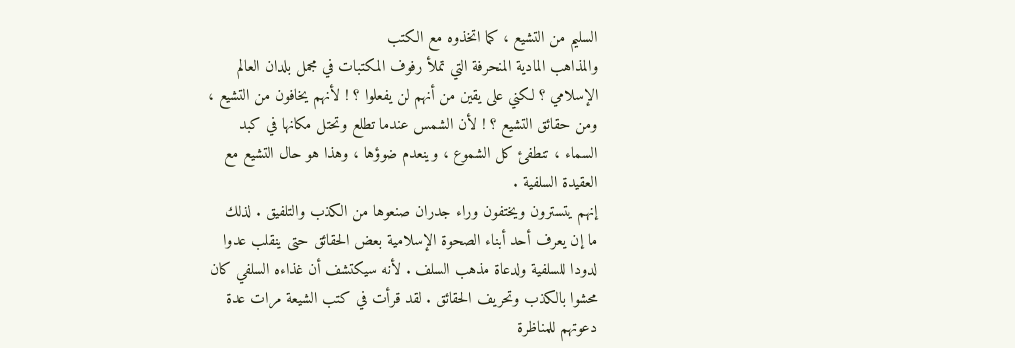السليم من التشيع ، كما اتخذوه مع الكتب
والمذاهب المادية المنحرفة التي تملأ رفوف المكتبات في مجمل بلدان العالم
الإسلامي ؟ لكني على يقين من أنهم لن يفعلوا ؟ ! لأنهم يخافون من التشيع ،
ومن حقائق التشيع ؟ ! لأن الشمس عندما تطلع وتحتل مكانها في كبد
السماء ، تنطفئ كل الشموع ، وينعدم ضوؤها ، وهذا هو حال التشيع مع
العقيدة السلفية .
إنهم يتسترون ويختفون وراء جدران صنعوها من الكذب والتلفيق . لذلك
ما إن يعرف أحد أبناء الصحوة الإسلامية بعض الحقائق حتى ينقلب عدوا
لدودا للسلفية ولدعاة مذهب السلف . لأنه سيكتشف أن غذاءه السلفي كان
محشوا بالكذب وتحريف الحقائق . لقد قرأت في كتب الشيعة مرات عدة
دعوتهم للمناظرة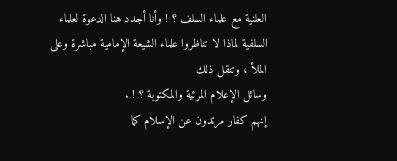العلنية مع علماء السلف ؟ ! وأنا أجدد هنا الدعوة لعلماء
السلفية لماذا لا تناظروا علماء الشيعة الإمامية مباشرة وعلى الملأ ، وتنقل ذلك
وسائل الإعلام المرئية والمكتوبة ؟ ! .
إنهم كفار مرتدون عن الإسلام كما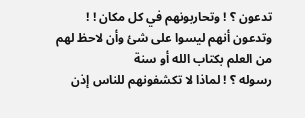تدعون ؟ ! وتحاربونهم في كل مكان ! !
وتدعون أنهم ليسوا على شئ وأن لاحظ لهم من العلم بكتاب الله أو سنة
رسوله ؟ ! لماذا لا تكشفونهم للناس إذن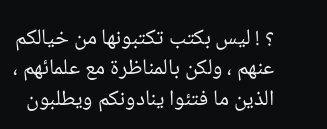؟ ! ليس بكتب تكتبونها من خيالكم
عنهم ، ولكن بالمناظرة مع علمائهم ، الذين ما فتئوا ينادونكم ويطلبون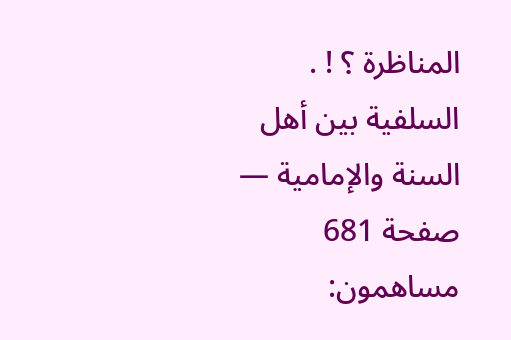المناظرة ؟ ! .
السلفية بين أهل السنة والإمامية — صفحة 681
مساهمون: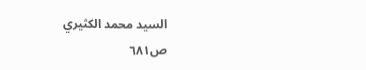السيد محمد الكثيري
ص٦٨١